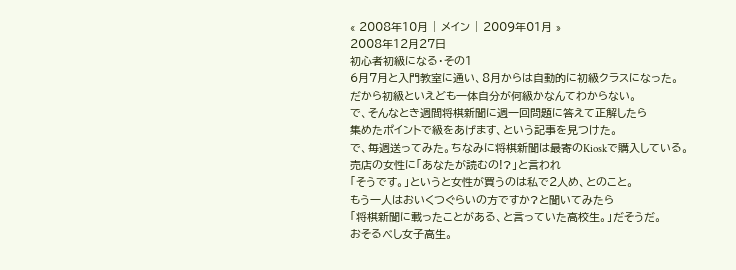« 2008年10月 | メイン | 2009年01月 »
2008年12月27日
初心者初級になる・その1
6月7月と入門教室に通い、8月からは自動的に初級クラスになった。
だから初級といえども一体自分が何級かなんてわからない。
で、そんなとき週間将棋新聞に週一回問題に答えて正解したら
集めたポイントで級をあげます、という記事を見つけた。
で、毎週送ってみた。ちなみに将棋新聞は最寄のKioskで購入している。
売店の女性に「あなたが読むの!?」と言われ
「そうです。」というと女性が買うのは私で2人め、とのこと。
もう一人はおいくつぐらいの方ですか?と聞いてみたら
「将棋新聞に載ったことがある、と言っていた高校生。」だそうだ。
おそるべし女子高生。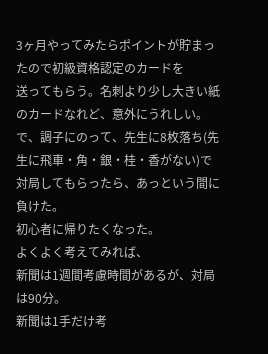3ヶ月やってみたらポイントが貯まったので初級資格認定のカードを
送ってもらう。名刺より少し大きい紙のカードなれど、意外にうれしい。
で、調子にのって、先生に8枚落ち(先生に飛車・角・銀・桂・香がない)で
対局してもらったら、あっという間に負けた。
初心者に帰りたくなった。
よくよく考えてみれば、
新聞は1週間考慮時間があるが、対局は90分。
新聞は1手だけ考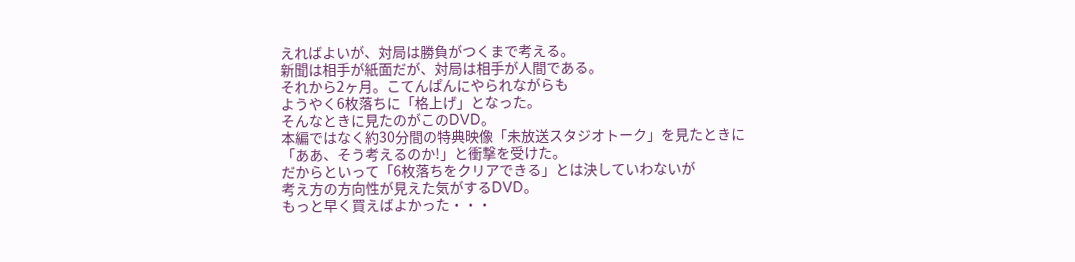えればよいが、対局は勝負がつくまで考える。
新聞は相手が紙面だが、対局は相手が人間である。
それから2ヶ月。こてんぱんにやられながらも
ようやく6枚落ちに「格上げ」となった。
そんなときに見たのがこのDVD。
本編ではなく約30分間の特典映像「未放送スタジオトーク」を見たときに
「ああ、そう考えるのか!」と衝撃を受けた。
だからといって「6枚落ちをクリアできる」とは決していわないが
考え方の方向性が見えた気がするDVD。
もっと早く買えばよかった・・・